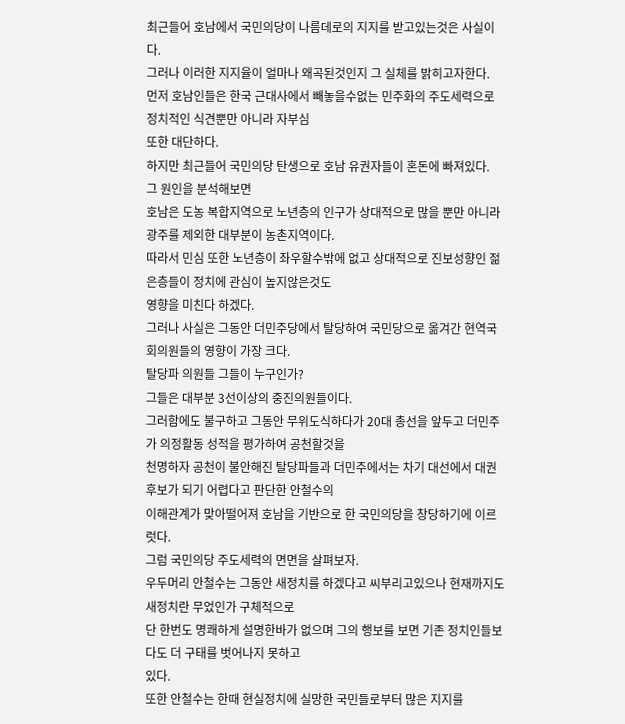최근들어 호남에서 국민의당이 나름데로의 지지를 받고있는것은 사실이다.
그러나 이러한 지지율이 얼마나 왜곡된것인지 그 실체를 밝히고자한다.
먼저 호남인들은 한국 근대사에서 빼놓을수없는 민주화의 주도세력으로 정치적인 식견뿐만 아니라 자부심
또한 대단하다.
하지만 최근들어 국민의당 탄생으로 호남 유권자들이 혼돈에 빠져있다.
그 원인을 분석해보면
호남은 도농 복합지역으로 노년층의 인구가 상대적으로 많을 뿐만 아니라 광주를 제외한 대부분이 농촌지역이다.
따라서 민심 또한 노년층이 좌우할수밖에 없고 상대적으로 진보성향인 젊은층들이 정치에 관심이 높지않은것도
영향을 미친다 하겠다.
그러나 사실은 그동안 더민주당에서 탈당하여 국민당으로 옮겨간 현역국회의원들의 영향이 가장 크다.
탈당파 의원들 그들이 누구인가?
그들은 대부분 3선이상의 중진의원들이다.
그러함에도 불구하고 그동안 무위도식하다가 20대 총선을 앞두고 더민주가 의정활동 성적을 평가하여 공천할것을
천명하자 공천이 불안해진 탈당파들과 더민주에서는 차기 대선에서 대권후보가 되기 어렵다고 판단한 안철수의
이해관계가 맞아떨어져 호남을 기반으로 한 국민의당을 창당하기에 이르럿다.
그럼 국민의당 주도세력의 면면을 살펴보자.
우두머리 안철수는 그동안 새정치를 하겠다고 씨부리고있으나 현재까지도 새정치란 무었인가 구체적으로
단 한번도 명쾌하게 설명한바가 없으며 그의 행보를 보면 기존 정치인들보다도 더 구태를 벗어나지 못하고
있다.
또한 안철수는 한때 현실정치에 실망한 국민들로부터 많은 지지를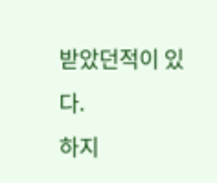받았던적이 있다.
하지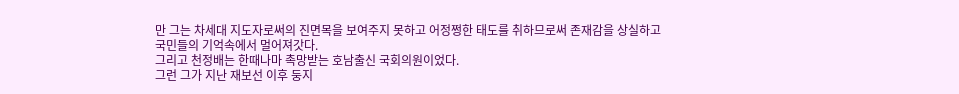만 그는 차세대 지도자로써의 진면목을 보여주지 못하고 어정쩡한 태도를 취하므로써 존재감을 상실하고
국민들의 기억속에서 멀어져갓다.
그리고 천정배는 한때나마 촉망받는 호남출신 국회의원이었다.
그런 그가 지난 재보선 이후 둥지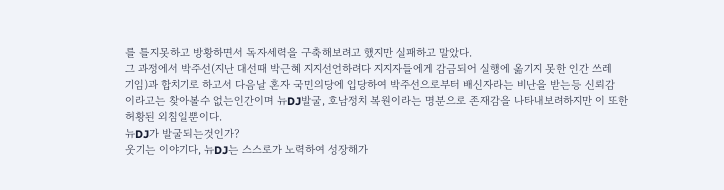를 틀지못하고 방황하면서 독자세력을 구축해보려고 했지만 실패하고 말았다.
그 과정에서 박주선(지난 대선때 박근혜 지지선언하려다 지지자들에게 감금되어 실행에 옮기지 못한 인간 쓰레
기임)과 합치기로 하고서 다음날 혼자 국민의당에 입당하여 박주선으로부터 배신자라는 비난을 받는등 신뢰감
이라고는 찾아볼수 없는인간이며 뉴DJ발굴, 호남정치 복원이라는 명분으로 존재감을 나타내보려하지만 이 또한
허황된 외침일뿐이다.
뉴DJ가 발굴되는것인가?
웃기는 이야기다, 뉴DJ는 스스로가 노력하여 성장해가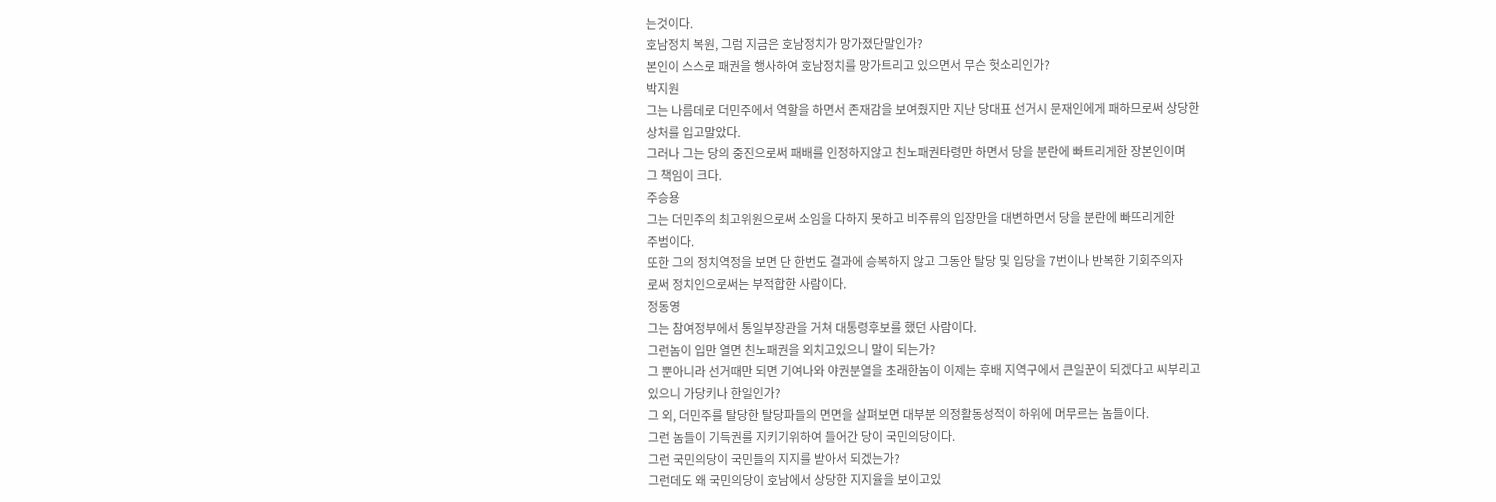는것이다.
호남정치 복원, 그럼 지금은 호남정치가 망가졌단말인가?
본인이 스스로 패권을 행사하여 호남정치를 망가트리고 있으면서 무슨 헛소리인가?
박지원
그는 나름데로 더민주에서 역할을 하면서 존재감을 보여줬지만 지난 당대표 선거시 문재인에게 패하므로써 상당한
상처를 입고말았다.
그러나 그는 당의 중진으로써 패배를 인정하지않고 친노패권타령만 하면서 당을 분란에 빠트리게한 장본인이며
그 책임이 크다.
주승용
그는 더민주의 최고위원으로써 소임을 다하지 못하고 비주류의 입장만을 대변하면서 당을 분란에 빠뜨리게한
주범이다.
또한 그의 정치역정을 보면 단 한번도 결과에 승복하지 않고 그동안 탈당 및 입당을 7번이나 반복한 기회주의자
로써 정치인으로써는 부적합한 사람이다.
정동영
그는 참여정부에서 통일부장관을 거쳐 대통령후보를 했던 사람이다.
그런놈이 입만 열면 친노패권을 외치고있으니 말이 되는가?
그 뿐아니라 선거때만 되면 기여나와 야권분열을 초래한놈이 이제는 후배 지역구에서 큰일꾼이 되겠다고 씨부리고
있으니 가당키나 한일인가?
그 외, 더민주를 탈당한 탈당파들의 면면을 살펴보면 대부분 의정활동성적이 하위에 머무르는 놈들이다.
그런 놈들이 기득권를 지키기위하여 들어간 당이 국민의당이다.
그런 국민의당이 국민들의 지지를 받아서 되겠는가?
그런데도 왜 국민의당이 호남에서 상당한 지지율을 보이고있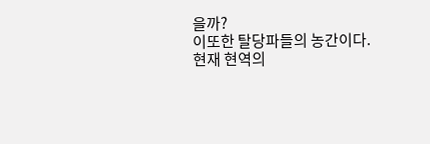을까?
이또한 탈당파들의 농간이다.
현재 현역의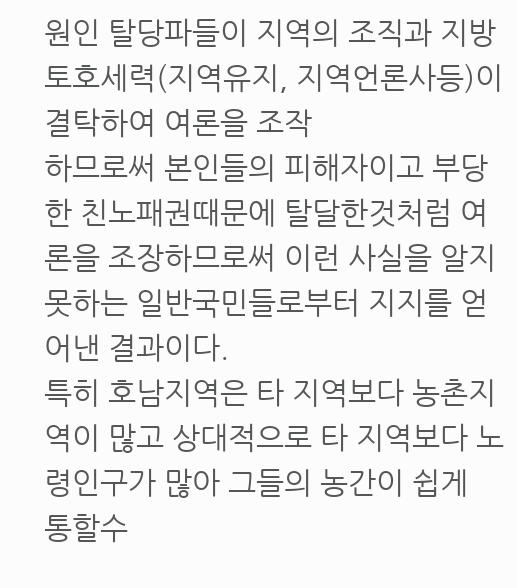원인 탈당파들이 지역의 조직과 지방 토호세력(지역유지, 지역언론사등)이 결탁하여 여론을 조작
하므로써 본인들의 피해자이고 부당한 친노패권때문에 탈달한것처럼 여론을 조장하므로써 이런 사실을 알지
못하는 일반국민들로부터 지지를 얻어낸 결과이다.
특히 호남지역은 타 지역보다 농촌지역이 많고 상대적으로 타 지역보다 노령인구가 많아 그들의 농간이 쉽게
통할수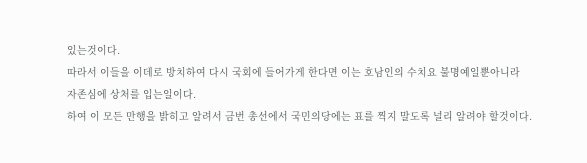있는것이다.
따라서 이들을 이데로 방치하여 다시 국회에 들어가게 한다면 이는 호남인의 수치요 불명예일뿐아니라
자존심에 상처를 입는일이다.
하여 이 모든 만행을 밝히고 알려서 금번 총선에서 국민의당에는 표를 찍지 말도록 널리 알려야 할것이다.